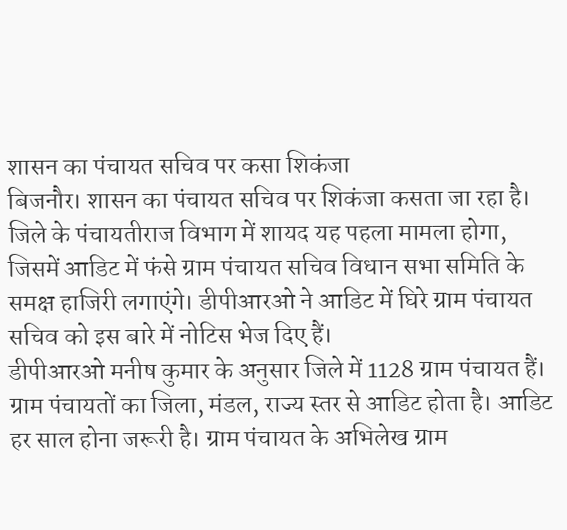शासन का पंचायत सचिव पर कसा शिकंजा
बिजनौर। शासन का पंचायत सचिव पर शिकंजा कसता जा रहा है। जिले के पंचायतीराज विभाग में शायद यह पहला मामला होगा, जिसमें आडिट में फंसे ग्राम पंचायत सचिव विधान सभा समिति के समक्ष हाजिरी लगाएंगे। डीपीआरओ ने आडिट में घिरे ग्राम पंचायत सचिव को इस बारे में नोटिस भेज दिए हैं।
डीपीआरओ मनीष कुमार के अनुसार जिले में 1128 ग्राम पंचायत हैं। ग्राम पंचायतों का जिला, मंडल, राज्य स्तर से आडिट होता है। आडिट हर साल होना जरूरी है। ग्राम पंचायत के अभिलेख ग्राम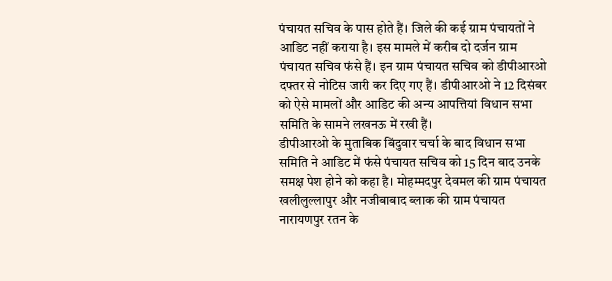पंचायत सचिव के पास होते हैं। जिले की कई ग्राम पंचायतों ने आडिट नहीं कराया है। इस मामले में करीब दो दर्जन ग्राम पंचायत सचिव फंसे हैं। इन ग्राम पंचायत सचिव को डीपीआरओ दफ्तर से नोटिस जारी कर दिए गए हैं। डीपीआरओ ने 12 दिसंबर को ऐसे मामलों और आडिट की अन्य आपत्तियां विधान सभा समिति के सामने लखनऊ में रखी हैं।
डीपीआरओ के मुताबिक बिंदुवार चर्चा के बाद विधान सभा समिति ने आडिट में फंसे पंचायत सचिव को 15 दिन बाद उनके समक्ष पेश होने को कहा है। मोहम्मदपुर देवमल की ग्राम पंचायत खलीलुल्लापुर और नजीबाबाद ब्लाक की ग्राम पंचायत नारायणपुर रतन के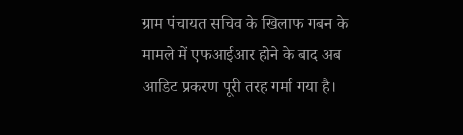ग्राम पंचायत सचिव के खिलाफ गबन के मामले में एफआईआर होने के बाद अब आडिट प्रकरण पूरी तरह गर्मा गया है।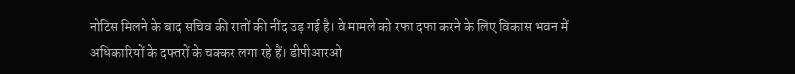नोटिस मिलने के बाद सचिव की रातों की नींद उड़ गई है। वे मामले को रफा दफा करने के लिए विकास भवन में अधिकारियों के दफ्तरों के चक्कर लगा रहे हैं। डीपीआरओ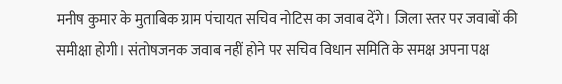मनीष कुमार के मुताबिक ग्राम पंचायत सचिव नोटिस का जवाब देंगे। जिला स्तर पर जवाबों की समीक्षा होगी। संतोषजनक जवाब नहीं होने पर सचिव विधान समिति के समक्ष अपना पक्ष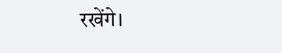रखेंगे।